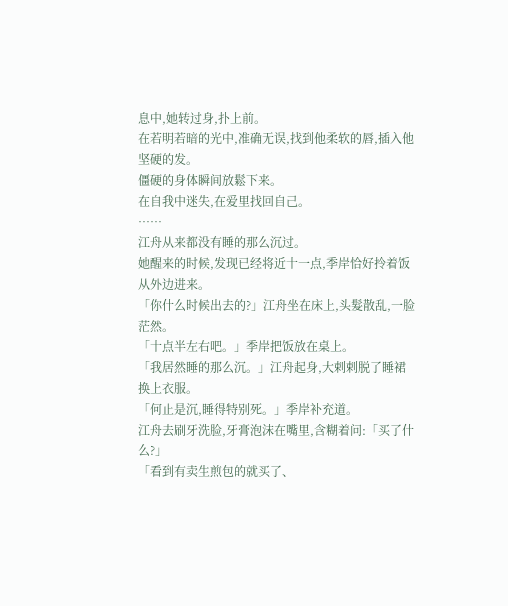息中,她转过身,扑上前。
在若明若暗的光中,准确无误,找到他柔软的唇,插入他坚硬的发。
僵硬的身体瞬间放鬆下来。
在自我中迷失,在爱里找回自己。
……
江舟从来都没有睡的那么沉过。
她醒来的时候,发现已经将近十一点,季岸恰好拎着饭从外边进来。
「你什么时候出去的?」江舟坐在床上,头髮散乱,一脸茫然。
「十点半左右吧。」季岸把饭放在桌上。
「我居然睡的那么沉。」江舟起身,大剌剌脱了睡裙换上衣服。
「何止是沉,睡得特别死。」季岸补充道。
江舟去刷牙洗脸,牙膏泡沫在嘴里,含糊着问:「买了什么?」
「看到有卖生煎包的就买了、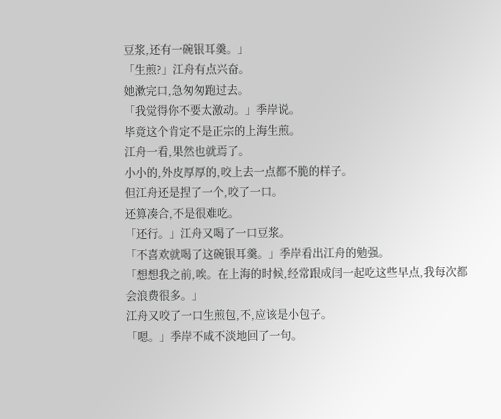豆浆,还有一碗银耳羹。」
「生煎?」江舟有点兴奋。
她漱完口,急匆匆跑过去。
「我觉得你不要太激动。」季岸说。
毕竟这个肯定不是正宗的上海生煎。
江舟一看,果然也就焉了。
小小的,外皮厚厚的,咬上去一点都不脆的样子。
但江舟还是捏了一个,咬了一口。
还算凑合,不是很难吃。
「还行。」江舟又喝了一口豆浆。
「不喜欢就喝了这碗银耳羹。」季岸看出江舟的勉强。
「想想我之前,唉。在上海的时候,经常跟成闫一起吃这些早点,我每次都会浪费很多。」
江舟又咬了一口生煎包,不,应该是小包子。
「嗯。」季岸不咸不淡地回了一句。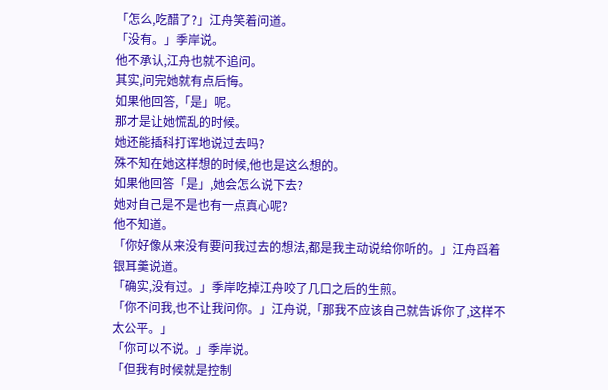「怎么,吃醋了?」江舟笑着问道。
「没有。」季岸说。
他不承认,江舟也就不追问。
其实,问完她就有点后悔。
如果他回答,「是」呢。
那才是让她慌乱的时候。
她还能插科打诨地说过去吗?
殊不知在她这样想的时候,他也是这么想的。
如果他回答「是」,她会怎么说下去?
她对自己是不是也有一点真心呢?
他不知道。
「你好像从来没有要问我过去的想法,都是我主动说给你听的。」江舟舀着银耳羹说道。
「确实,没有过。」季岸吃掉江舟咬了几口之后的生煎。
「你不问我,也不让我问你。」江舟说,「那我不应该自己就告诉你了,这样不太公平。」
「你可以不说。」季岸说。
「但我有时候就是控制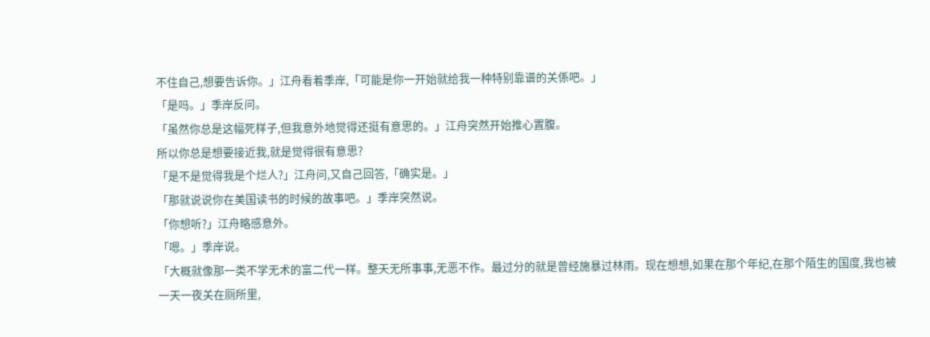不住自己,想要告诉你。」江舟看着季岸,「可能是你一开始就给我一种特别靠谱的关係吧。」
「是吗。」季岸反问。
「虽然你总是这幅死样子,但我意外地觉得还挺有意思的。」江舟突然开始推心置腹。
所以你总是想要接近我,就是觉得很有意思?
「是不是觉得我是个烂人?」江舟问,又自己回答,「确实是。」
「那就说说你在美国读书的时候的故事吧。」季岸突然说。
「你想听?」江舟略感意外。
「嗯。」季岸说。
「大概就像那一类不学无术的富二代一样。整天无所事事,无恶不作。最过分的就是曾经施暴过林雨。现在想想,如果在那个年纪,在那个陌生的国度,我也被一天一夜关在厕所里,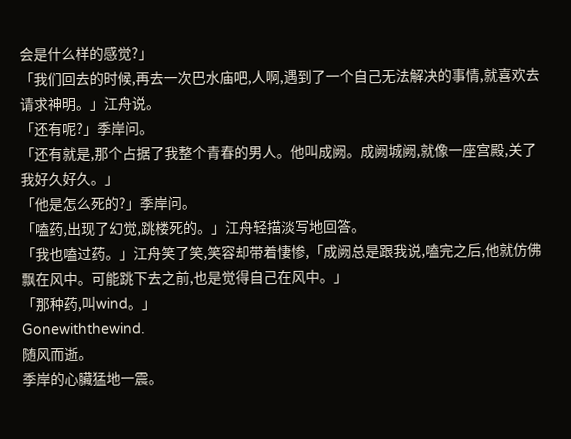会是什么样的感觉?」
「我们回去的时候,再去一次巴水庙吧,人啊,遇到了一个自己无法解决的事情,就喜欢去请求神明。」江舟说。
「还有呢?」季岸问。
「还有就是,那个占据了我整个青春的男人。他叫成阙。成阙城阙,就像一座宫殿,关了我好久好久。」
「他是怎么死的?」季岸问。
「嗑药,出现了幻觉,跳楼死的。」江舟轻描淡写地回答。
「我也嗑过药。」江舟笑了笑,笑容却带着悽惨,「成阙总是跟我说,嗑完之后,他就仿佛飘在风中。可能跳下去之前,也是觉得自己在风中。」
「那种药,叫wind。」
Gonewiththewind.
随风而逝。
季岸的心臟猛地一震。